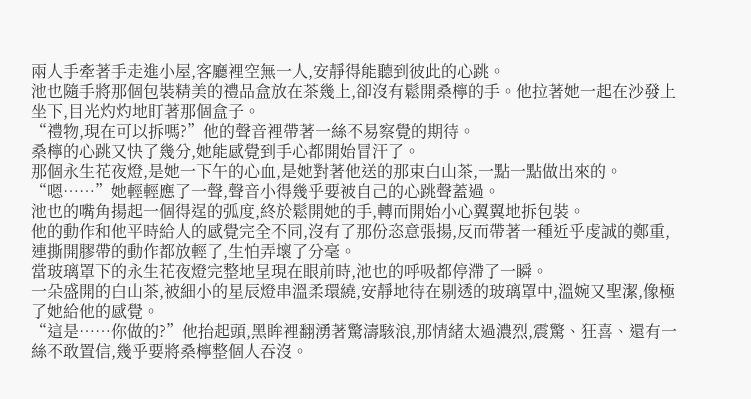兩人手牽著手走進小屋,客廳裡空無一人,安靜得能聽到彼此的心跳。
池也隨手將那個包裝精美的禮品盒放在茶幾上,卻沒有鬆開桑檸的手。他拉著她一起在沙發上坐下,目光灼灼地盯著那個盒子。
“禮物,現在可以拆嗎?”他的聲音裡帶著一絲不易察覺的期待。
桑檸的心跳又快了幾分,她能感覺到手心都開始冒汗了。
那個永生花夜燈,是她一下午的心血,是她對著他送的那束白山茶,一點一點做出來的。
“嗯……”她輕輕應了一聲,聲音小得幾乎要被自己的心跳聲蓋過。
池也的嘴角揚起一個得逞的弧度,終於鬆開她的手,轉而開始小心翼翼地拆包裝。
他的動作和他平時給人的感覺完全不同,沒有了那份恣意張揚,反而帶著一種近乎虔誠的鄭重,連撕開膠帶的動作都放輕了,生怕弄壞了分毫。
當玻璃罩下的永生花夜燈完整地呈現在眼前時,池也的呼吸都停滯了一瞬。
一朵盛開的白山茶,被細小的星辰燈串溫柔環繞,安靜地待在剔透的玻璃罩中,溫婉又聖潔,像極了她給他的感覺。
“這是……你做的?”他抬起頭,黑眸裡翻湧著驚濤駭浪,那情緒太過濃烈,震驚、狂喜、還有一絲不敢置信,幾乎要將桑檸整個人吞沒。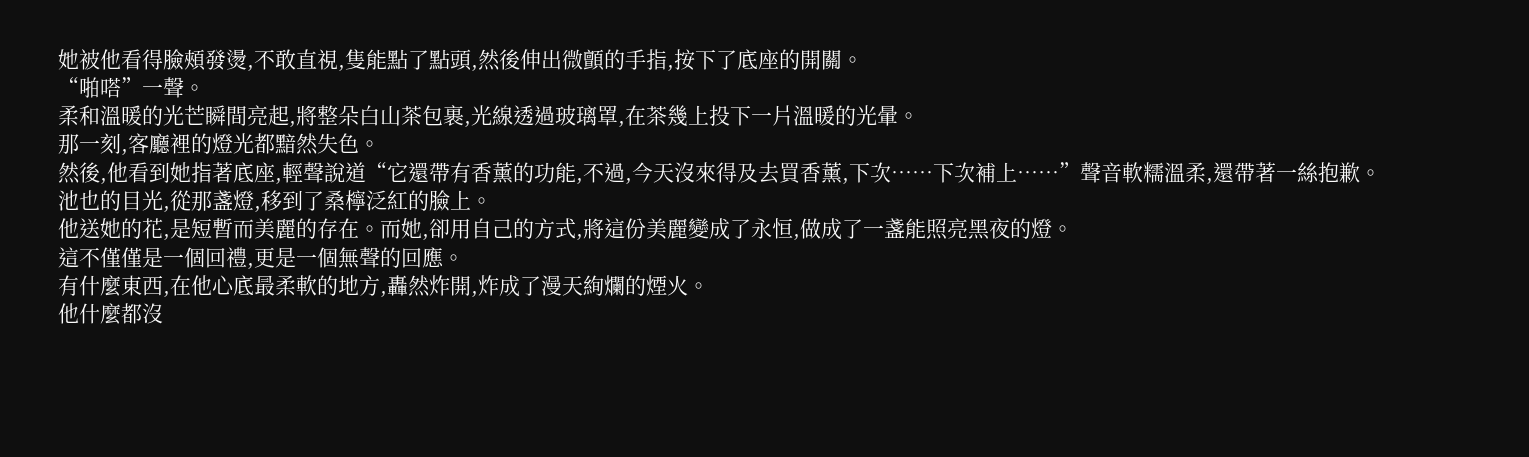她被他看得臉頰發燙,不敢直視,隻能點了點頭,然後伸出微顫的手指,按下了底座的開關。
“啪嗒”一聲。
柔和溫暖的光芒瞬間亮起,將整朵白山茶包裹,光線透過玻璃罩,在茶幾上投下一片溫暖的光暈。
那一刻,客廳裡的燈光都黯然失色。
然後,他看到她指著底座,輕聲說道“它還帶有香薰的功能,不過,今天沒來得及去買香薰,下次……下次補上……”聲音軟糯溫柔,還帶著一絲抱歉。
池也的目光,從那盞燈,移到了桑檸泛紅的臉上。
他送她的花,是短暫而美麗的存在。而她,卻用自己的方式,將這份美麗變成了永恒,做成了一盞能照亮黑夜的燈。
這不僅僅是一個回禮,更是一個無聲的回應。
有什麼東西,在他心底最柔軟的地方,轟然炸開,炸成了漫天絢爛的煙火。
他什麼都沒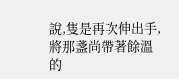說,隻是再次伸出手,將那盞尚帶著餘溫的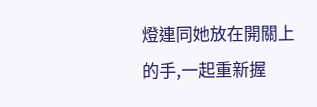燈連同她放在開關上的手,一起重新握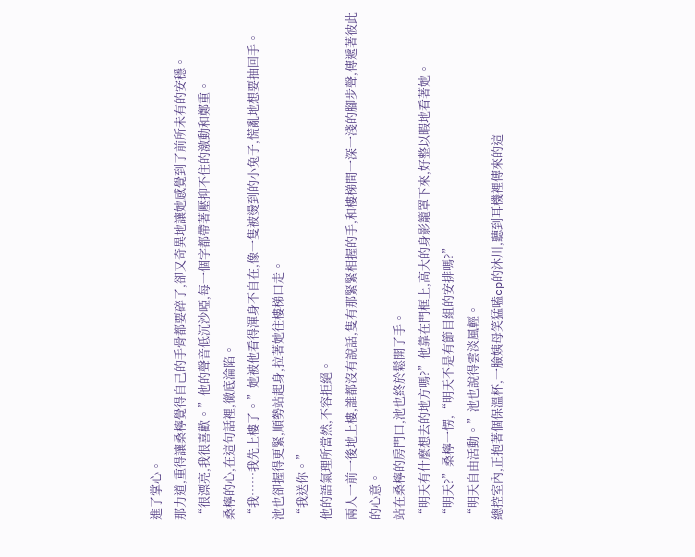進了掌心。
那力道,重得讓桑檸覺得自己的手骨都要碎了,卻又奇異地讓她感覺到了前所未有的安穩。
“很漂亮,我很喜歡。”他的聲音低沉沙啞,每一個字都帶著壓抑不住的激動和鄭重。
桑檸的心,在這句話裡,徹底淪陷。
“我……我先上樓了。”她被他看得渾身不自在,像一隻被燙到的小兔子,慌亂地想要抽回手。
池也卻握得更緊,順勢站起身,拉著她往樓梯口走。
“我送你。”
他的語氣理所當然,不容拒絕。
兩人一前一後地上樓,誰都沒有說話,隻有那緊緊相握的手,和樓梯間一深一淺的腳步聲,傳遞著彼此的心意。
站在桑檸的房門口,池也終於鬆開了手。
“明天有什麼想去的地方嗎?”他靠在門框上,高大的身影籠罩下來,好整以暇地看著她。
“明天?”桑檸一愣,“明天不是有節目組的安排嗎?”
“明天自由活動。”池也說得雲淡風輕。
總控室內,正抱著個保溫杯,一臉姨母笑猛嗑cp的沐川,聽到耳機裡傳來的這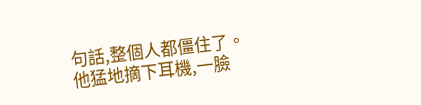句話,整個人都僵住了。
他猛地摘下耳機,一臉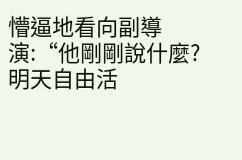懵逼地看向副導演:“他剛剛說什麼?明天自由活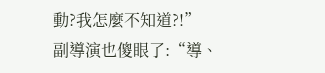動?我怎麼不知道?!”
副導演也傻眼了:“導、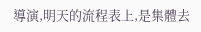導演,明天的流程表上,是集體去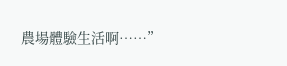農場體驗生活啊……”